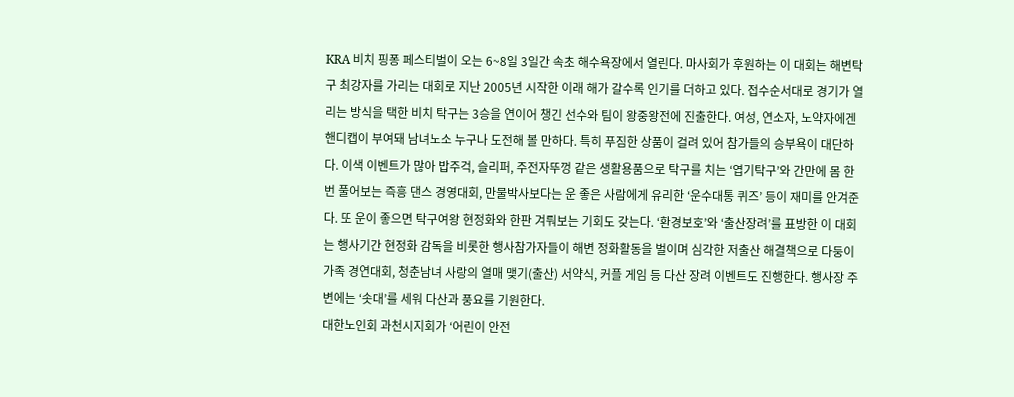KRA 비치 핑퐁 페스티벌이 오는 6~8일 3일간 속초 해수욕장에서 열린다. 마사회가 후원하는 이 대회는 해변탁구 최강자를 가리는 대회로 지난 2005년 시작한 이래 해가 갈수록 인기를 더하고 있다. 접수순서대로 경기가 열리는 방식을 택한 비치 탁구는 3승을 연이어 챙긴 선수와 팀이 왕중왕전에 진출한다. 여성, 연소자, 노약자에겐 핸디캡이 부여돼 남녀노소 누구나 도전해 볼 만하다. 특히 푸짐한 상품이 걸려 있어 참가들의 승부욕이 대단하다. 이색 이벤트가 많아 밥주걱, 슬리퍼, 주전자뚜껑 같은 생활용품으로 탁구를 치는 ‘엽기탁구’와 간만에 몸 한 번 풀어보는 즉흥 댄스 경영대회, 만물박사보다는 운 좋은 사람에게 유리한 ‘운수대통 퀴즈’ 등이 재미를 안겨준다. 또 운이 좋으면 탁구여왕 현정화와 한판 겨뤄보는 기회도 갖는다. ‘환경보호’와 ‘출산장려’를 표방한 이 대회는 행사기간 현정화 감독을 비롯한 행사참가자들이 해변 정화활동을 벌이며 심각한 저출산 해결책으로 다둥이 가족 경연대회, 청춘남녀 사랑의 열매 맺기(출산) 서약식, 커플 게임 등 다산 장려 이벤트도 진행한다. 행사장 주변에는 ‘솟대’를 세워 다산과 풍요를 기원한다.
대한노인회 과천시지회가 ‘어린이 안전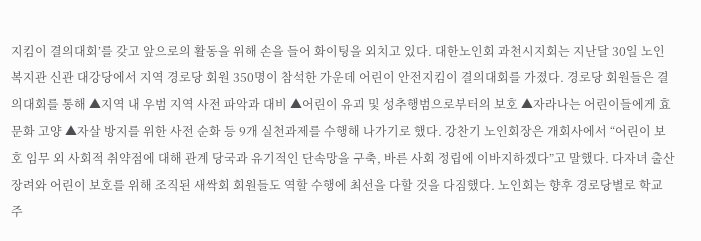지킴이 결의대회’를 갖고 앞으로의 활동을 위해 손을 들어 화이팅을 외치고 있다. 대한노인회 과천시지회는 지난달 30일 노인복지관 신관 대강당에서 지역 경로당 회원 350명이 참석한 가운데 어린이 안전지킴이 결의대회를 가졌다. 경로당 회원들은 결의대회를 통해 ▲지역 내 우범 지역 사전 파악과 대비 ▲어린이 유괴 및 성추행범으로부터의 보호 ▲자라나는 어린이들에게 효 문화 고양 ▲자살 방지를 위한 사전 순화 등 9개 실천과제를 수행해 나가기로 했다. 강찬기 노인회장은 개회사에서 “어린이 보호 임무 외 사회적 취약점에 대해 관계 당국과 유기적인 단속망을 구축, 바른 사회 정립에 이바지하겠다”고 말했다. 다자녀 출산 장려와 어린이 보호를 위해 조직된 새싹회 회원들도 역할 수행에 최선을 다할 것을 다짐했다. 노인회는 향후 경로당별로 학교 주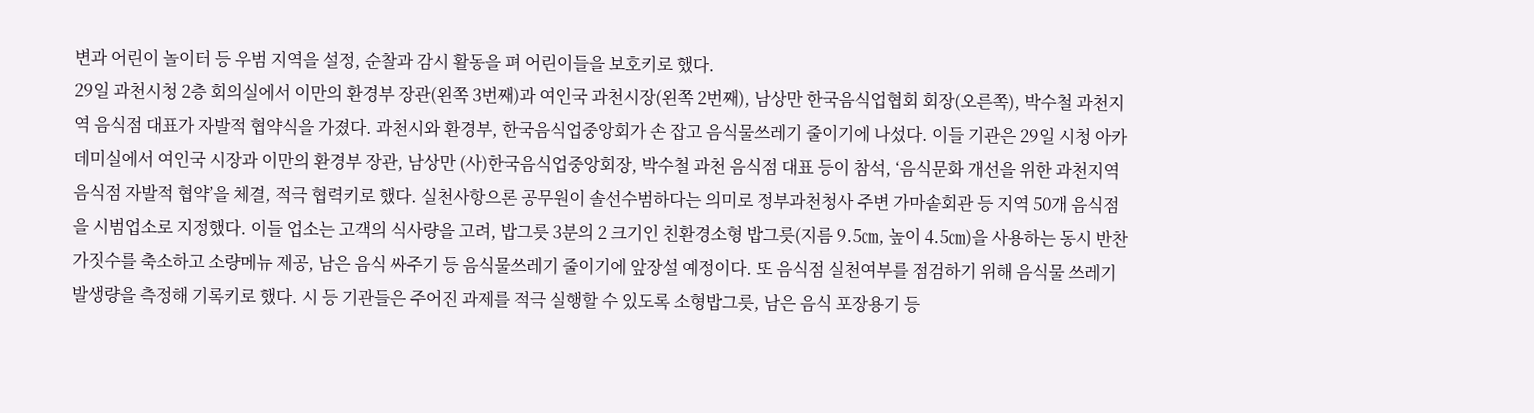변과 어린이 놀이터 등 우범 지역을 설정, 순찰과 감시 활동을 펴 어린이들을 보호키로 했다.
29일 과천시청 2층 회의실에서 이만의 환경부 장관(왼쪽 3번째)과 여인국 과천시장(왼쪽 2번째), 남상만 한국음식업협회 회장(오른쪽), 박수철 과천지역 음식점 대표가 자발적 협약식을 가졌다. 과천시와 환경부, 한국음식업중앙회가 손 잡고 음식물쓰레기 줄이기에 나섰다. 이들 기관은 29일 시청 아카데미실에서 여인국 시장과 이만의 환경부 장관, 남상만 (사)한국음식업중앙회장, 박수철 과천 음식점 대표 등이 참석, ‘음식문화 개선을 위한 과천지역 음식점 자발적 협약’을 체결, 적극 협력키로 했다. 실천사항으론 공무원이 솔선수범하다는 의미로 정부과천청사 주변 가마솥회관 등 지역 50개 음식점을 시범업소로 지정했다. 이들 업소는 고객의 식사량을 고려, 밥그릇 3분의 2 크기인 친환경소형 밥그릇(지름 9.5㎝, 높이 4.5㎝)을 사용하는 동시 반찬가짓수를 축소하고 소량메뉴 제공, 남은 음식 싸주기 등 음식물쓰레기 줄이기에 앞장설 예정이다. 또 음식점 실천여부를 점검하기 위해 음식물 쓰레기 발생량을 측정해 기록키로 했다. 시 등 기관들은 주어진 과제를 적극 실행할 수 있도록 소형밥그릇, 남은 음식 포장용기 등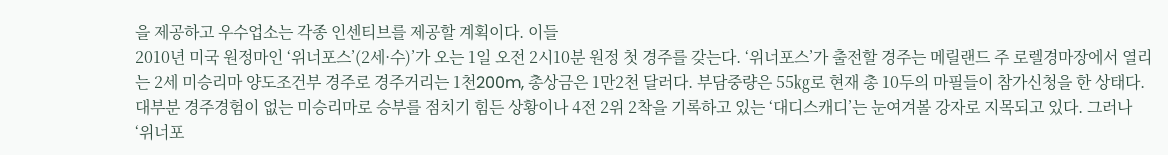을 제공하고 우수업소는 각종 인센티브를 제공할 계획이다. 이들
2010년 미국 원정마인 ‘위너포스’(2세·수)’가 오는 1일 오전 2시10분 원정 첫 경주를 갖는다. ‘위너포스’가 출전할 경주는 메릴랜드 주 로렐경마장에서 열리는 2세 미승리마 양도조건부 경주로 경주거리는 1천200m, 총상금은 1만2천 달러다. 부담중량은 55㎏로 현재 총 10두의 마필들이 참가신청을 한 상태다. 대부분 경주경험이 없는 미승리마로 승부를 점치기 힘든 상황이나 4전 2위 2착을 기록하고 있는 ‘대디스캐디’는 눈여겨볼 강자로 지목되고 있다. 그러나 ‘위너포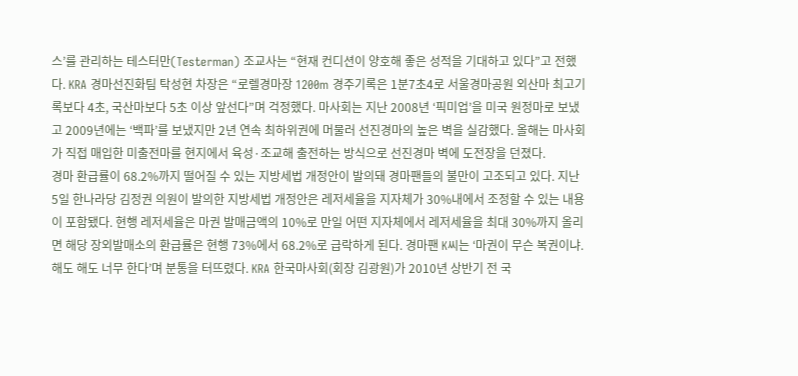스’를 관리하는 테스터만(Testerman) 조교사는 “현재 컨디션이 양호해 좋은 성적을 기대하고 있다”고 전했다. KRA 경마선진화팀 탁성현 차장은 “로렐경마장 1200m 경주기록은 1분7초4로 서울경마공원 외산마 최고기록보다 4초, 국산마보다 5초 이상 앞선다”며 걱정했다. 마사회는 지난 2008년 ‘픽미업’을 미국 원정마로 보냈고 2009년에는 ‘백파’를 보냈지만 2년 연속 최하위권에 머물러 선진경마의 높은 벽을 실감했다. 올해는 마사회가 직접 매입한 미출전마를 현지에서 육성·조교해 출전하는 방식으로 선진경마 벽에 도전장을 던졌다.
경마 환급률이 68.2%까지 떨어질 수 있는 지방세법 개정안이 발의돼 경마팬들의 불만이 고조되고 있다. 지난 5일 한나라당 김정권 의원이 발의한 지방세법 개정안은 레저세율을 지자체가 30%내에서 조정할 수 있는 내용이 포함됐다. 현행 레저세율은 마권 발매금액의 10%로 만일 어떤 지자체에서 레저세율을 최대 30%까지 올리면 해당 장외발매소의 환급률은 현행 73%에서 68.2%로 급락하게 된다. 경마팬 K씨는 ‘마권이 무슨 복권이냐. 해도 해도 너무 한다’며 분통을 터뜨렸다. KRA 한국마사회(회장 김광원)가 2010년 상반기 전 국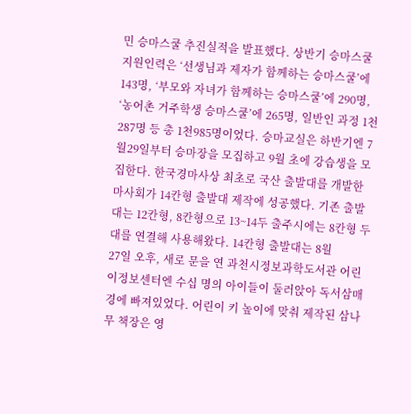민 승마스쿨 추진실적을 발표했다. 상반기 승마스쿨 지원인력은 ‘선생님과 제자가 함께하는 승마스쿨’에 143명, ‘부모와 자녀가 함께하는 승마스쿨’에 290명, ‘농어촌 거주학생 승마스쿨’에 265명, 일반인 과정 1천287명 등 총 1천985명이었다. 승마교실은 하반기엔 7월29일부터 승마장을 모집하고 9월 초에 강습생을 모집한다. 한국경마사상 최초로 국산 출발대를 개발한 마사회가 14칸형 출발대 제작에 성공했다. 기존 출발대는 12칸형, 8칸형으로 13~14두 출주시에는 8칸형 두 대를 연결해 사용해왔다. 14칸형 출발대는 8월
27일 오후, 새로 문을 연 과천시정보과학도서관 어린이정보센터엔 수십 명의 아이들이 둘러앉아 독서삼매경에 빠져있었다. 어린이 키 높이에 맞춰 제작된 삼나무 책장은 영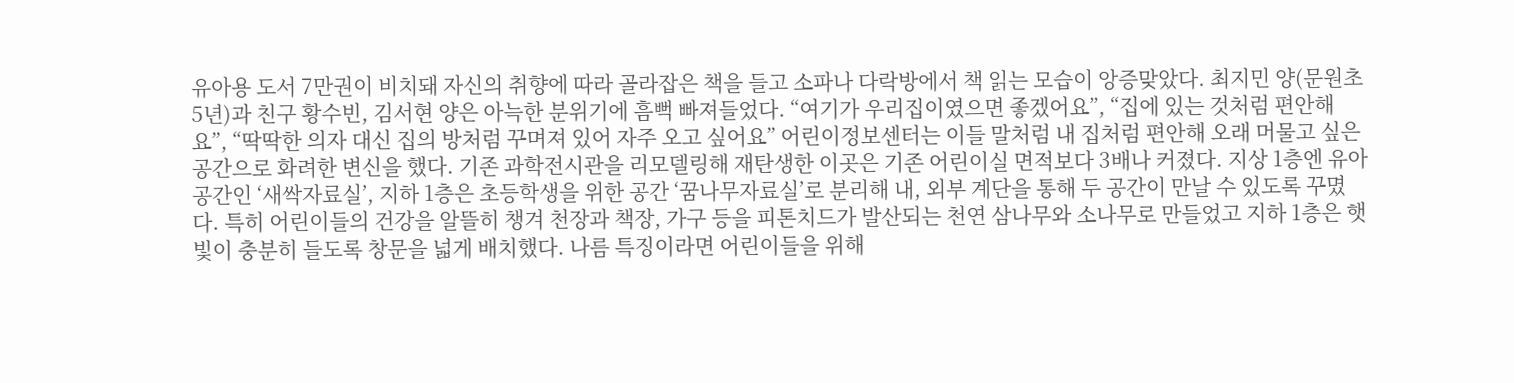유아용 도서 7만권이 비치돼 자신의 취향에 따라 골라잡은 책을 들고 소파나 다락방에서 책 읽는 모습이 앙증맞았다. 최지민 양(문원초 5년)과 친구 황수빈, 김서현 양은 아늑한 분위기에 흠뻑 빠져들었다. “여기가 우리집이였으면 좋겠어요”, “집에 있는 것처럼 편안해요”, “딱딱한 의자 대신 집의 방처럼 꾸며져 있어 자주 오고 싶어요” 어린이정보센터는 이들 말처럼 내 집처럼 편안해 오래 머물고 싶은 공간으로 화려한 변신을 했다. 기존 과학전시관을 리모델링해 재탄생한 이곳은 기존 어린이실 면적보다 3배나 커졌다. 지상 1층엔 유아공간인 ‘새싹자료실’, 지하 1층은 초등학생을 위한 공간 ‘꿈나무자료실’로 분리해 내, 외부 계단을 통해 두 공간이 만날 수 있도록 꾸몄다. 특히 어린이들의 건강을 알뜰히 챙겨 천장과 책장, 가구 등을 피톤치드가 발산되는 천연 삼나무와 소나무로 만들었고 지하 1층은 햇빛이 충분히 들도록 창문을 넓게 배치했다. 나름 특징이라면 어린이들을 위해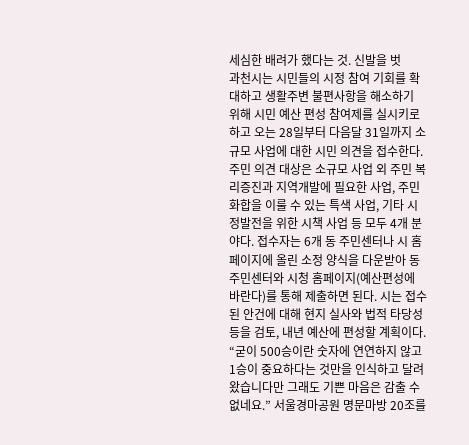세심한 배려가 했다는 것. 신발을 벗
과천시는 시민들의 시정 참여 기회를 확대하고 생활주변 불편사항을 해소하기 위해 시민 예산 편성 참여제를 실시키로 하고 오는 28일부터 다음달 31일까지 소규모 사업에 대한 시민 의견을 접수한다. 주민 의견 대상은 소규모 사업 외 주민 복리증진과 지역개발에 필요한 사업, 주민화합을 이룰 수 있는 특색 사업, 기타 시정발전을 위한 시책 사업 등 모두 4개 분야다. 접수자는 6개 동 주민센터나 시 홈페이지에 올린 소정 양식을 다운받아 동 주민센터와 시청 홈페이지(예산편성에 바란다)를 통해 제출하면 된다. 시는 접수된 안건에 대해 현지 실사와 법적 타당성 등을 검토, 내년 예산에 편성할 계획이다.
“굳이 500승이란 숫자에 연연하지 않고 1승이 중요하다는 것만을 인식하고 달려왔습니다만 그래도 기쁜 마음은 감출 수 없네요.” 서울경마공원 명문마방 20조를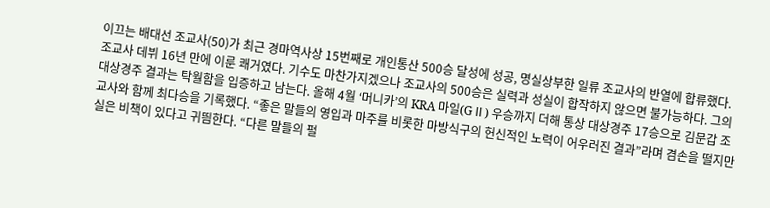이끄는 배대선 조교사(50)가 최근 경마역사상 15번째로 개인통산 500승 달성에 성공, 명실상부한 일류 조교사의 반열에 합류했다. 조교사 데뷔 16년 만에 이룬 쾌거였다. 기수도 마찬가지겠으나 조교사의 500승은 실력과 성실이 합작하지 않으면 불가능하다. 그의 대상경주 결과는 탁월함을 입증하고 남는다. 올해 4월 ‘머니카’의 KRA 마일(GⅡ) 우승까지 더해 통상 대상경주 17승으로 김문갑 조교사와 함께 최다승을 기록했다. “좋은 말들의 영입과 마주를 비롯한 마방식구의 헌신적인 노력이 어우러진 결과”라며 겸손을 떨지만 실은 비책이 있다고 귀띔한다. “다른 말들의 펄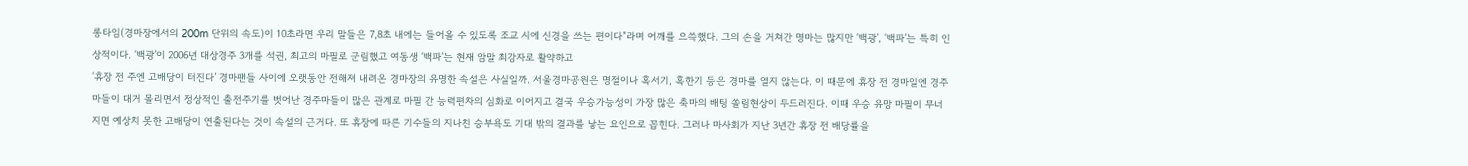롱타임(경마장에서의 200m 단위의 속도)이 10초라면 우리 말들은 7,8초 내에는 들어올 수 있도록 조교 시에 신경을 쓰는 편이다”라며 어깨를 으쓱했다. 그의 손을 거쳐간 명마는 많지만 ‘백광’, ‘백파’는 특히 인상적이다. ‘백광’이 2006년 대상경주 3개를 석권, 최고의 마필로 군림했고 여동생 ‘백파’는 현재 암말 최강자로 활약하고
‘휴장 전 주엔 고배당이 터진다’ 경마팬들 사이에 오랫동안 전해져 내려온 경마장의 유명한 속설은 사실일까. 서울경마공원은 명절이나 혹서기, 혹한기 등은 경마를 열지 않는다. 이 때문에 휴장 전 경마일엔 경주마들이 대거 몰리면서 정상적인 출전주기를 벗어난 경주마들이 많은 관계로 마필 간 능력편차의 심화로 이어지고 결국 우승가능성이 가장 많은 축마의 배팅 쏠림현상이 두드러진다. 이때 우승 유망 마필이 무너지면 예상치 못한 고배당이 연출된다는 것이 속설의 근거다. 또 휴장에 따른 기수들의 지나친 승부욕도 기대 밖의 결과를 낳는 요인으로 꼽힌다. 그러나 마사회가 지난 3년간 휴장 전 배당률을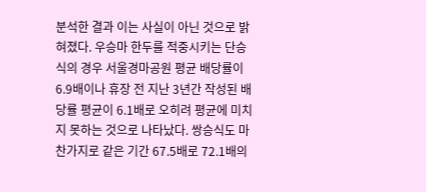분석한 결과 이는 사실이 아닌 것으로 밝혀졌다. 우승마 한두를 적중시키는 단승식의 경우 서울경마공원 평균 배당률이 6.9배이나 휴장 전 지난 3년간 작성된 배당률 평균이 6.1배로 오히려 평균에 미치지 못하는 것으로 나타났다. 쌍승식도 마찬가지로 같은 기간 67.5배로 72.1배의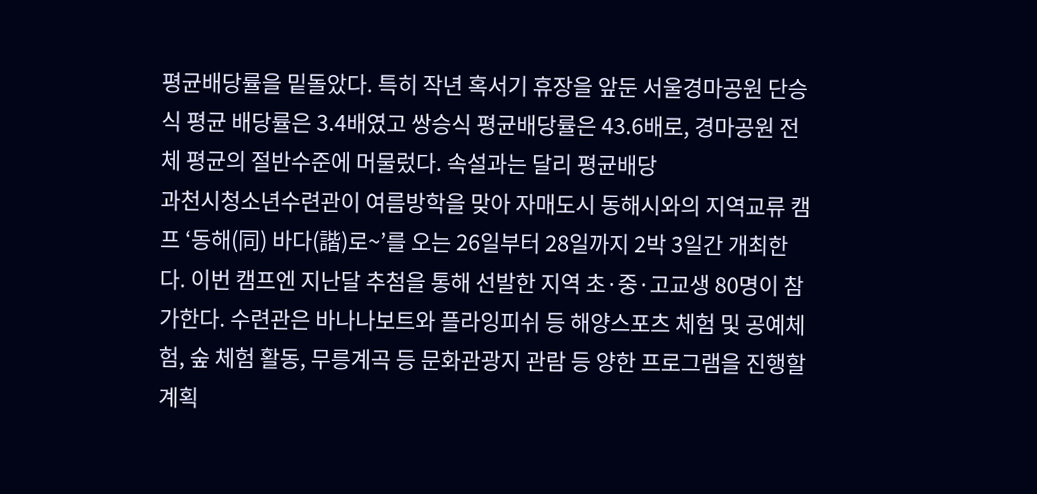평균배당률을 밑돌았다. 특히 작년 혹서기 휴장을 앞둔 서울경마공원 단승식 평균 배당률은 3.4배였고 쌍승식 평균배당률은 43.6배로, 경마공원 전체 평균의 절반수준에 머물렀다. 속설과는 달리 평균배당
과천시청소년수련관이 여름방학을 맞아 자매도시 동해시와의 지역교류 캠프 ‘동해(同) 바다(諧)로~’를 오는 26일부터 28일까지 2박 3일간 개최한다. 이번 캠프엔 지난달 추첨을 통해 선발한 지역 초·중·고교생 80명이 참가한다. 수련관은 바나나보트와 플라잉피쉬 등 해양스포츠 체험 및 공예체험, 숲 체험 활동, 무릉계곡 등 문화관광지 관람 등 양한 프로그램을 진행할 계획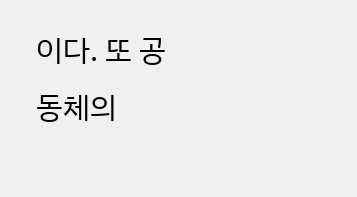이다. 또 공동체의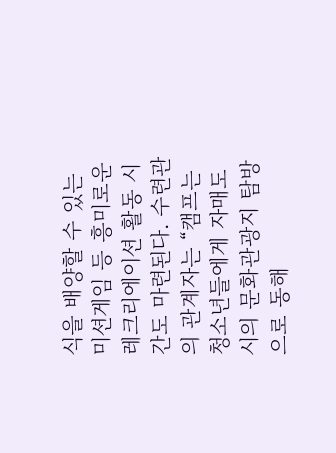식을 배양할 수 있는 미션게임 등 흥미로운 레크리에이션 활동 시간도 마련된다. 수련관의 관계자는 “캠프는 청소년들에게 자매도시의 문화관광지 탐방으로 동해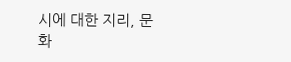시에 대한 지리, 문화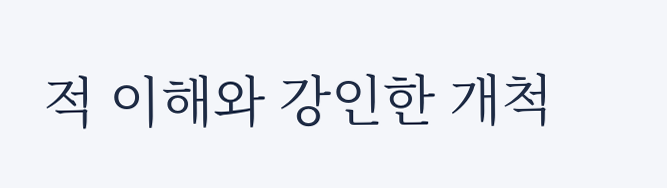적 이해와 강인한 개척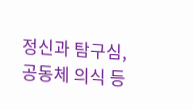정신과 탐구심, 공동체 의식 등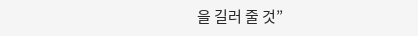을 길러 줄 것”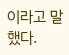이라고 말했다.